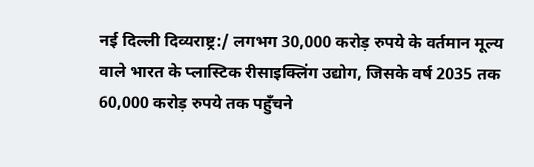नई दिल्ली दिव्यराष्ट्र:/ लगभग 30,000 करोड़ रुपये के वर्तमान मूल्य वाले भारत के प्लास्टिक रीसाइक्लिंग उद्योग, जिसके वर्ष 2035 तक 60,000 करोड़ रुपये तक पहुँचने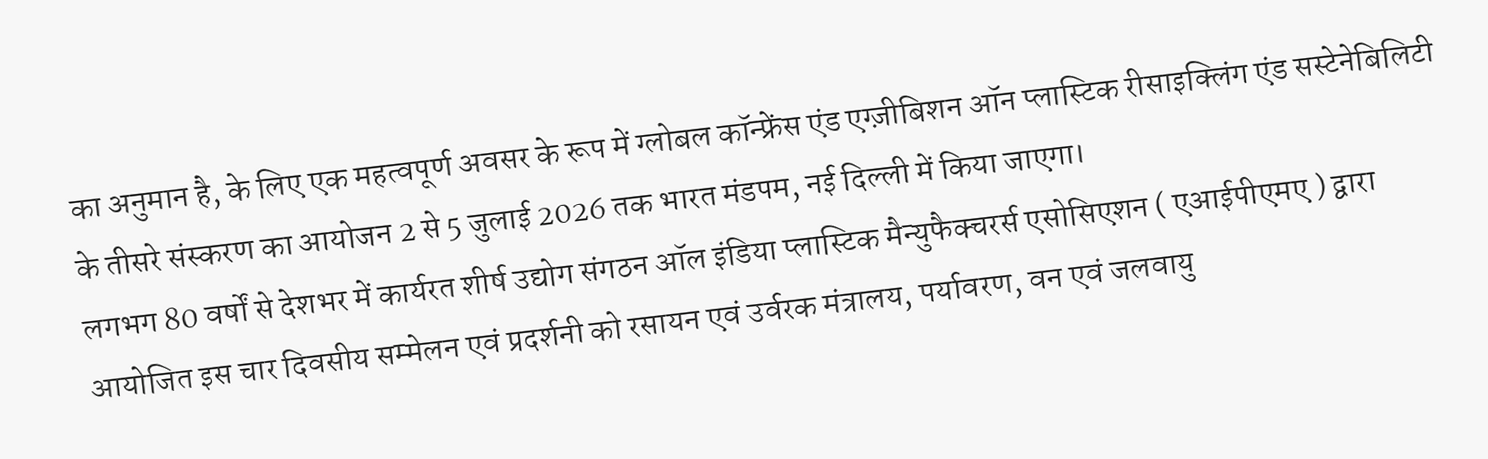का अनुमान है, के लिए एक महत्वपूर्ण अवसर के रूप में ग्लोबल कॉन्फ्रेंस एंड एग्ज़ीबिशन ऑन प्लास्टिक रीसाइक्लिंग एंड सस्टेनेबिलिटी के तीसरे संस्करण का आयोजन 2 से 5 जुलाई 2026 तक भारत मंडपम, नई दिल्ली में किया जाएगा।
लगभग 80 वर्षों से देशभर में कार्यरत शीर्ष उद्योग संगठन ऑल इंडिया प्लास्टिक मैन्युफैक्चरर्स एसोसिएशन ( एआईपीएमए ) द्वारा आयोजित इस चार दिवसीय सम्मेलन एवं प्रदर्शनी को रसायन एवं उर्वरक मंत्रालय, पर्यावरण, वन एवं जलवायु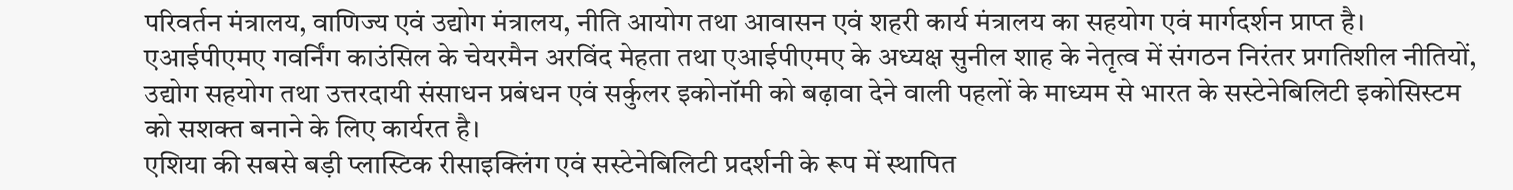परिवर्तन मंत्रालय, वाणिज्य एवं उद्योग मंत्रालय, नीति आयोग तथा आवासन एवं शहरी कार्य मंत्रालय का सहयोग एवं मार्गदर्शन प्राप्त है।
एआईपीएमए गवर्निंग काउंसिल के चेयरमैन अरविंद मेहता तथा एआईपीएमए के अध्यक्ष सुनील शाह के नेतृत्व में संगठन निरंतर प्रगतिशील नीतियों, उद्योग सहयोग तथा उत्तरदायी संसाधन प्रबंधन एवं सर्कुलर इकोनॉमी को बढ़ावा देने वाली पहलों के माध्यम से भारत के सस्टेनेबिलिटी इकोसिस्टम को सशक्त बनाने के लिए कार्यरत है।
एशिया की सबसे बड़ी प्लास्टिक रीसाइक्लिंग एवं सस्टेनेबिलिटी प्रदर्शनी के रूप में स्थापित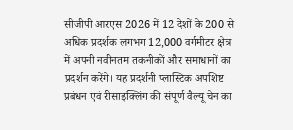सीजीपी आरएस 2026 में 12 देशों के 200 से अधिक प्रदर्शक लगभग 12,000 वर्गमीटर क्षेत्र में अपनी नवीनतम तकनीकों और समाधानों का प्रदर्शन करेंगे। यह प्रदर्शनी प्लास्टिक अपशिष्ट प्रबंधन एवं रीसाइक्लिंग की संपूर्ण वैल्यू चेन का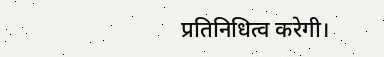प्रतिनिधित्व करेगी।